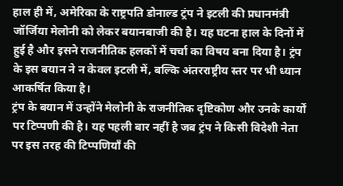हाल ही में, अमेरिका के राष्ट्रपति डोनाल्ड ट्रंप ने इटली की प्रधानमंत्री जॉर्जिया मेलोनी को लेकर बयानबाजी की है। यह घटना हाल के दिनों में हुई है और इसने राजनीतिक हलकों में चर्चा का विषय बना दिया है। ट्रंप के इस बयान ने न केवल इटली में, बल्कि अंतरराष्ट्रीय स्तर पर भी ध्यान आकर्षित किया है।
ट्रंप के बयान में उन्होंने मेलोनी के राजनीतिक दृष्टिकोण और उनके कार्यों पर टिप्पणी की है। यह पहली बार नहीं है जब ट्रंप ने किसी विदेशी नेता पर इस तरह की टिप्पणियाँ की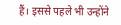हैं। इससे पहले भी उन्होंने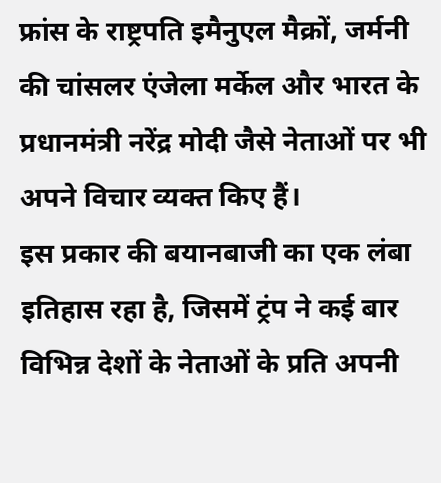फ्रांस के राष्ट्रपति इमैनुएल मैक्रों, जर्मनी की चांसलर एंजेला मर्केल और भारत के प्रधानमंत्री नरेंद्र मोदी जैसे नेताओं पर भी अपने विचार व्यक्त किए हैं।
इस प्रकार की बयानबाजी का एक लंबा इतिहास रहा है, जिसमें ट्रंप ने कई बार विभिन्न देशों के नेताओं के प्रति अपनी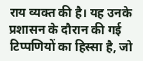राय व्यक्त की है। यह उनके प्रशासन के दौरान की गई टिप्पणियों का हिस्सा है, जो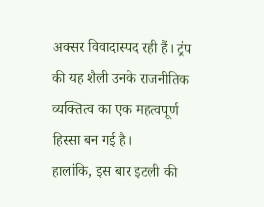अक्सर विवादास्पद रही हैं। ट्रंप की यह शैली उनके राजनीतिक व्यक्तित्व का एक महत्वपूर्ण हिस्सा बन गई है।
हालांकि, इस बार इटली की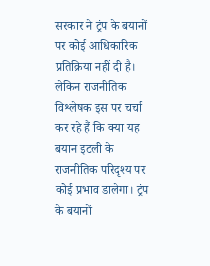सरकार ने ट्रंप के बयानों पर कोई आधिकारिक प्रतिक्रिया नहीं दी है। लेकिन राजनीतिक विश्लेषक इस पर चर्चा कर रहे हैं कि क्या यह बयान इटली के राजनीतिक परिदृश्य पर कोई प्रभाव डालेगा। ट्रंप के बयानों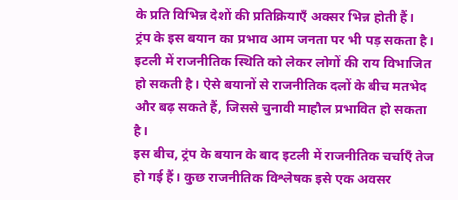के प्रति विभिन्न देशों की प्रतिक्रियाएँ अक्सर भिन्न होती हैं।
ट्रंप के इस बयान का प्रभाव आम जनता पर भी पड़ सकता है। इटली में राजनीतिक स्थिति को लेकर लोगों की राय विभाजित हो सकती है। ऐसे बयानों से राजनीतिक दलों के बीच मतभेद और बढ़ सकते हैं, जिससे चुनावी माहौल प्रभावित हो सकता है।
इस बीच, ट्रंप के बयान के बाद इटली में राजनीतिक चर्चाएँ तेज हो गई हैं। कुछ राजनीतिक विश्लेषक इसे एक अवसर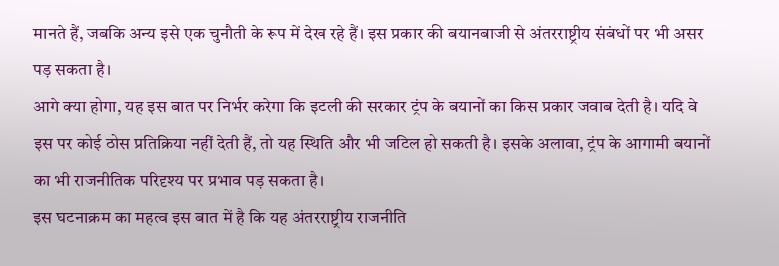मानते हैं, जबकि अन्य इसे एक चुनौती के रूप में देख रहे हैं। इस प्रकार की बयानबाजी से अंतरराष्ट्रीय संबंधों पर भी असर पड़ सकता है।
आगे क्या होगा, यह इस बात पर निर्भर करेगा कि इटली की सरकार ट्रंप के बयानों का किस प्रकार जवाब देती है। यदि वे इस पर कोई ठोस प्रतिक्रिया नहीं देती हैं, तो यह स्थिति और भी जटिल हो सकती है। इसके अलावा, ट्रंप के आगामी बयानों का भी राजनीतिक परिदृश्य पर प्रभाव पड़ सकता है।
इस घटनाक्रम का महत्व इस बात में है कि यह अंतरराष्ट्रीय राजनीति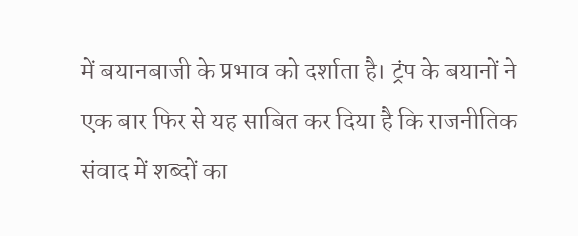में बयानबाजी के प्रभाव को दर्शाता है। ट्रंप के बयानों ने एक बार फिर से यह साबित कर दिया है कि राजनीतिक संवाद में शब्दों का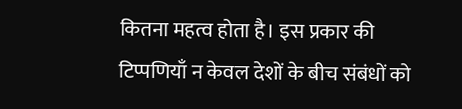कितना महत्व होता है। इस प्रकार की टिप्पणियाँ न केवल देशों के बीच संबंधों को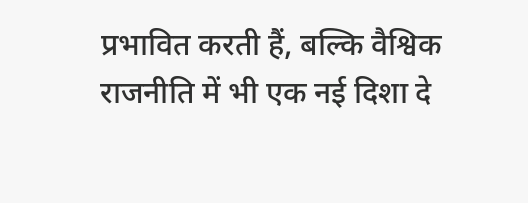प्रभावित करती हैं, बल्कि वैश्विक राजनीति में भी एक नई दिशा दे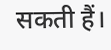सकती हैं।